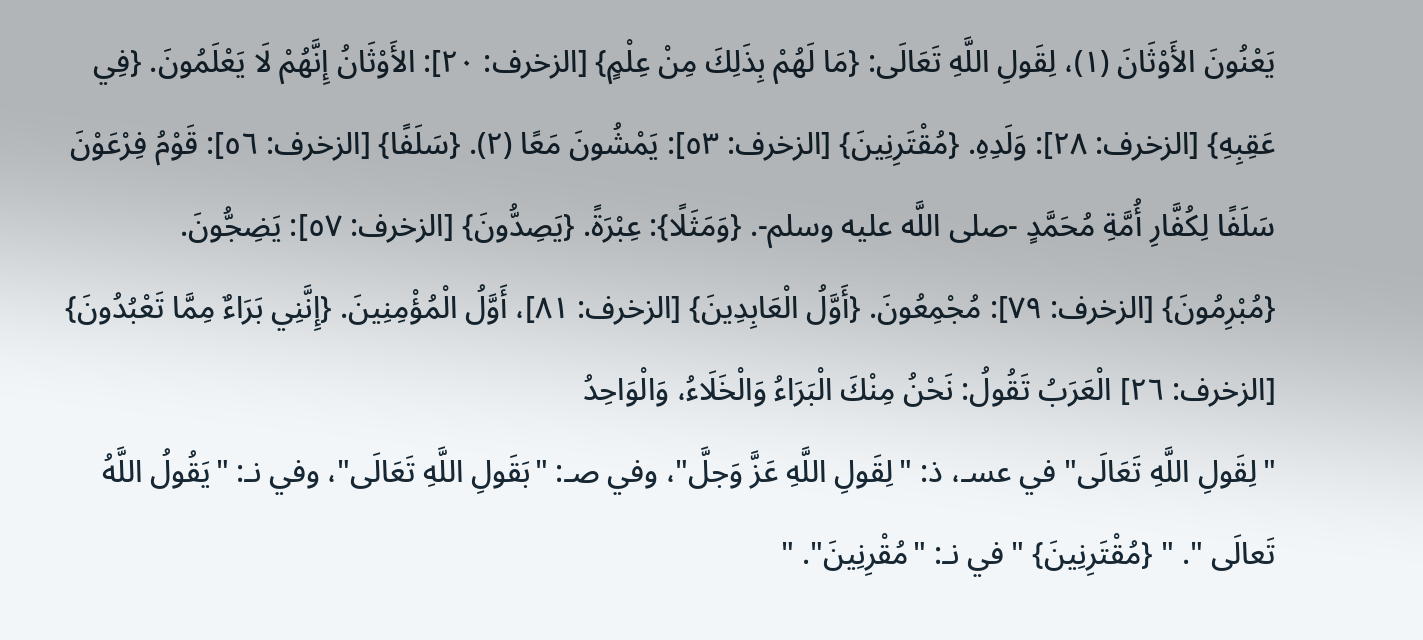يَعْنُونَ الأَوْثَانَ (١)، لِقَولِ اللَّهِ تَعَالَى: {مَا لَهُمْ بِذَلِكَ مِنْ عِلْمٍ} [الزخرف: ٢٠]: الأَوْثَانُ إِنَّهُمْ لَا يَعْلَمُونَ. {فِي عَقِبِهِ} [الزخرف: ٢٨]: وَلَدِهِ. {مُقْتَرِنِينَ} [الزخرف: ٥٣]: يَمْشُونَ مَعًا (٢). {سَلَفًا} [الزخرف: ٥٦]: قَوْمُ فِرْعَوْنَ سَلَفًا لِكُفَّارِ أُمَّةِ مُحَمَّدٍ -صلى اللَّه عليه وسلم-. {وَمَثَلًا}: عِبْرَةً. {يَصِدُّونَ} [الزخرف: ٥٧]: يَضِجُّونَ. {مُبْرِمُونَ} [الزخرف: ٧٩]: مُجْمِعُونَ. {أَوَّلُ الْعَابِدِينَ} [الزخرف: ٨١]، أَوَّلُ الْمُؤْمِنِينَ. {إِنَّنِي بَرَاءٌ مِمَّا تَعْبُدُونَ} [الزخرف: ٢٦] الْعَرَبُ تَقُولُ: نَحْنُ مِنْكَ الْبَرَاءُ وَالْخَلَاءُ، وَالْوَاحِدُ
"لِقَولِ اللَّهِ تَعَالَى" في عسـ، ذ: "لِقَولِ اللَّهِ عَزَّ وَجلَّ"، وفي صـ: "بَقَولِ اللَّهِ تَعَالَى"، وفي نـ: "يَقُولُ اللَّهُ تَعالَى ". " {مُقْتَرِنِينَ} " في نـ: "مُقْرِنِينَ". "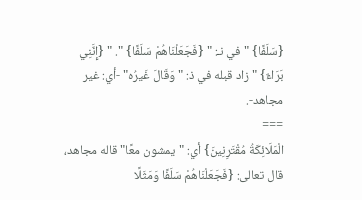{سَلَفًا} " في نـ: " {فَجَعَلْنَاهُمْ سَلَفًا} ". " {إِنَّنِي بَرَاءٌ} " زاد قبله في ذ: "وَقَالَ غَيرُه" -أي: غير مجاهد-.
===
الْمَلَائِكَةُ مُقْتَرِنِينَ} أي: "يمشون معًا" قاله مجاهد، قال تعالى: {فَجَعَلْنَاهُمْ سَلَفًا وَمَثَلًا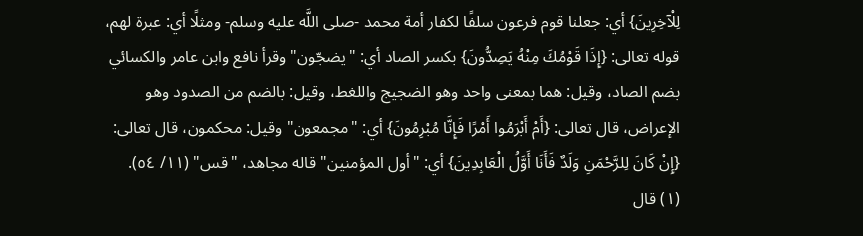لِلْآخِرِينَ} أي: جعلنا قوم فرعون سلفًا لكفار أمة محمد -صلى اللَّه عليه وسلم- ومثلًا أي: عبرة لهم، قوله تعالى: {إِذَا قَوْمُكَ مِنْهُ يَصِدُّونَ} بكسر الصاد أي: "يضجّون" وقرأ نافع وابن عامر والكسائي بضم الصاد، وقيل: هما بمعنى واحد وهو الضجيج واللغط، وقيل: بالضم من الصدود وهو الإعراض، قال تعالى: {أَمْ أَبْرَمُوا أَمْرًا فَإِنَّا مُبْرِمُونَ} أي: "مجمعون" وقيل: محكمون، قال تعالى: {إِنْ كَانَ لِلرَّحْمَنِ وَلَدٌ فَأَنَا أَوَّلُ الْعَابِدِينَ} أي: "أول المؤمنين" قاله مجاهد، "قس" (١١/ ٥٤).
(١) قال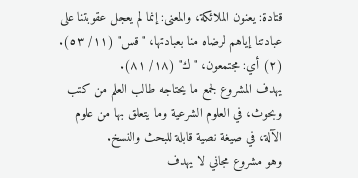قتادة: يعنون الملائكة، والمعنى: إنما لم يعجل عقوبتنا على عبادتنا إياهم لرضاه منا بعبادتها، "قس" (١١/ ٥٣).
(٢) أي: مجتمعون، "ك" (١٨/ ٨١).
يهدف المشروع لجمع ما يحتاجه طالب العلم من كتب وبحوث، في العلوم الشرعية وما يتعلق بها من علوم الآلة، في صيغة نصية قابلة للبحث والنسخ.
وهو مشروع مجاني لا يهدف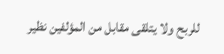للربح ولا يتلقى مقابل من المؤلفين نظير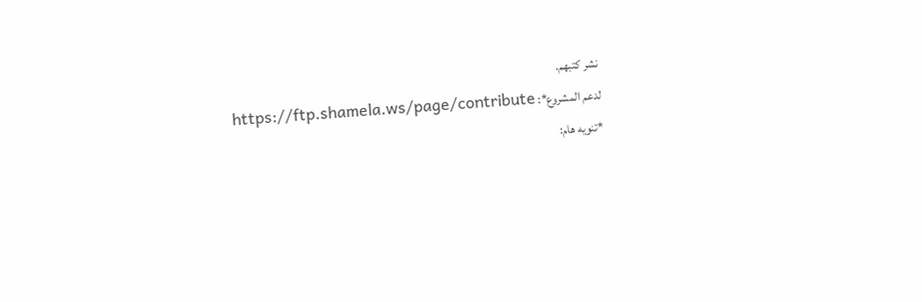نشر كتبهم.
لدعم المشروع*: https://ftp.shamela.ws/page/contribute
*تنويه هام: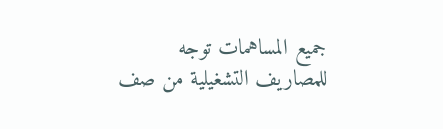جميع المساهمات توجه للمصاريف التشغيلية من صف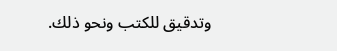وتدقيق للكتب ونحو ذلك.